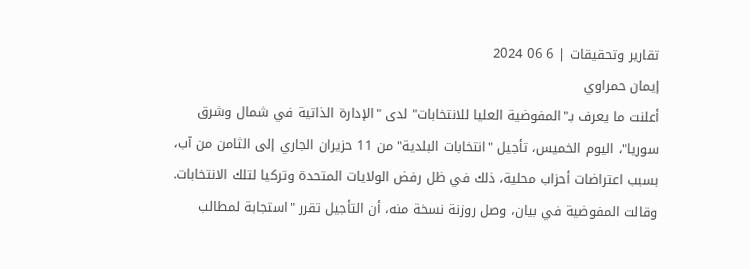تقارير وتحقيقات | 6 06 2024
إيمان حمراوي
أعلنت ما يعرف بـ"المفوضية العليا للانتخابات" لدى "الإدارة الذاتية في شمال وشرق سوريا"، اليوم الخميس، تأجيل "انتخابات البلدية" من 11 حزيران الجاري إلى الثامن من آب، بسبب اعتراضات أحزاب محلية، ذلك في ظل رفض الولايات المتحدة وتركيا لتلك الانتخابات.
وقالت المفوضية في بيان، وصل روزنة نسخة منه، أن التأجيل تقرر "استجابة لمطالب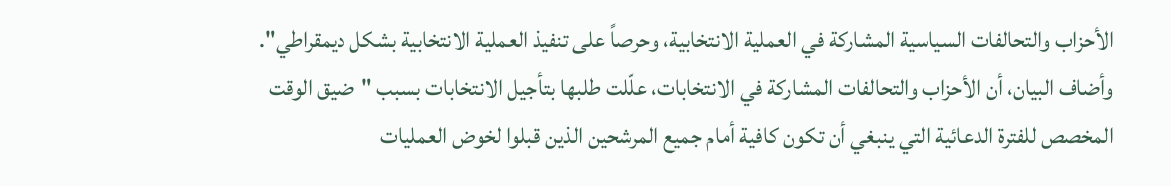الأحزاب والتحالفات السياسية المشاركة في العملية الانتخابية، وحرصاً على تنفيذ العملية الانتخابية بشكل ديمقراطي".
وأضاف البيان، أن الأحزاب والتحالفات المشاركة في الانتخابات، علّلت طلبها بتأجيل الانتخابات بسبب "ضيق الوقت المخصص للفترة الدعائية التي ينبغي أن تكون كافية أمام جميع المرشحين الذين قبلوا لخوض العمليات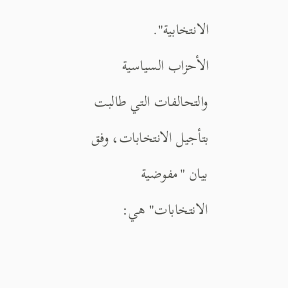الانتخابية".
الأحزاب السياسية والتحالفات التي طالبت بتأجيل الانتخابات، وفق بيان "مفوضية الانتخابات" هي: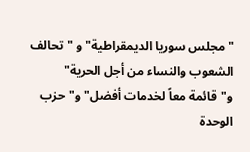"مجلس سوريا الديمقراطية" و "تحالف الشعوب والنساء من أجل الحرية" و"قائمة معاً لخدمات أفضل" و"حزب الوحدة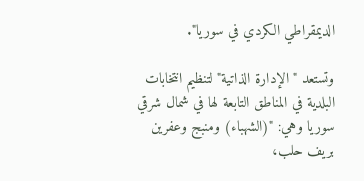الديمقراطي الكردي في سوريا".

وتستعد "الإدارة الذاتية" لتنظيم انتخابات البلدية في المناطق التابعة لها في شمال شرقي سوريا وهي: "(الشهباء) ومنبج وعفرين بريف حلب،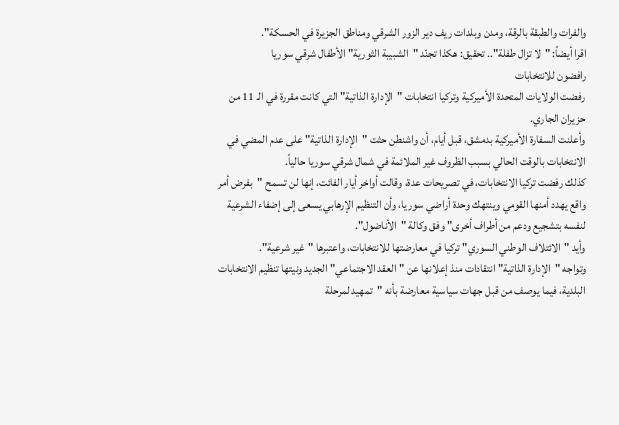والفرات والطبقة بالرقة، ومدن وبلدات ريف دير الزور الشرقي ومناطق الجزيرة في الحسكة".
اقرا أيضاً: "لا تزال طفلة".. تحقيق: هكذا تجنّد "الشبيبة الثورية" الأطفال شرقي سوريا
رافضون للانتخابات
رفضت الولايات المتحدة الأميركية وتركيا انتخابات "الإدارة الذاتية" التي كانت مقررة في الـ 11 من حزيران الجاري.
وأعلنت السفارة الأميركية بدمشق، قبل أيام، أن واشنطن حثت "الإدارة الذاتية" على عدم المضي في الانتخابات بالوقت الحالي بسبب الظروف غير الملائمة في شمال شرقي سوريا حالياً.
كذلك رفضت تركيا الانتخابات، في تصريحات عدة، وقالت أواخر أيار الفائت، إنها لن تسمح "بفرض أمر واقع يهدد أمنها القومي وينتهك وحدة أراضي سوريا، وأن التنظيم الإرهابي يسعى إلى إضفاء الشرعية لنفسه بتشجيع ودعم من أطراف أخرى" وفق وكالة "الأناضول".
وأيد "الائتلاف الوطني السوري" تركيا في معارضتها للانتخابات، واعتبرها "غير شرعية".
وتواجه "الإدارة الذاتية" انتقادات منذ إعلانها عن "العقد الاجتماعي" الجديد ونيتها تنظيم الانتخابات البلدية، فيما يوصف من قبل جهات سياسية معارضة بأنه "تمهيد لمرحلة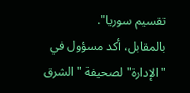تقسيم سوريا".
بالمقابل، أكد مسؤول في "الإدارة" لصحيفة "الشرق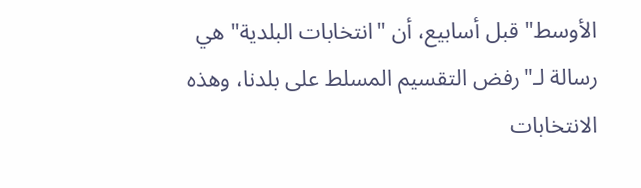الأوسط" قبل أسابيع، أن "انتخابات البلدية" هي رسالة لـ"رفض التقسيم المسلط على بلدنا، وهذه الانتخابات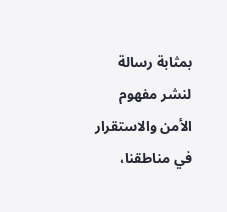بمثابة رسالة لنشر مفهوم الأمن والاستقرار في مناطقنا،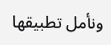ونأمل تطبيقها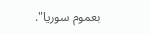بعموم سوريا".